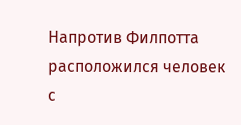Напротив Филпотта расположился человек с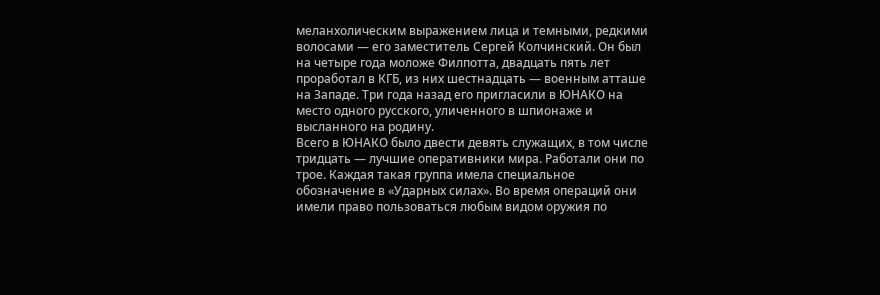меланхолическим выражением лица и темными, редкими волосами — его заместитель Сергей Колчинский. Он был на четыре года моложе Филпотта, двадцать пять лет проработал в КГБ, из них шестнадцать — военным атташе на Западе. Три года назад его пригласили в ЮНАКО на место одного русского, уличенного в шпионаже и высланного на родину.
Всего в ЮНАКО было двести девять служащих, в том числе тридцать — лучшие оперативники мира. Работали они по трое. Каждая такая группа имела специальное обозначение в «Ударных силах». Во время операций они имели право пользоваться любым видом оружия по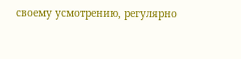своему усмотрению, регулярно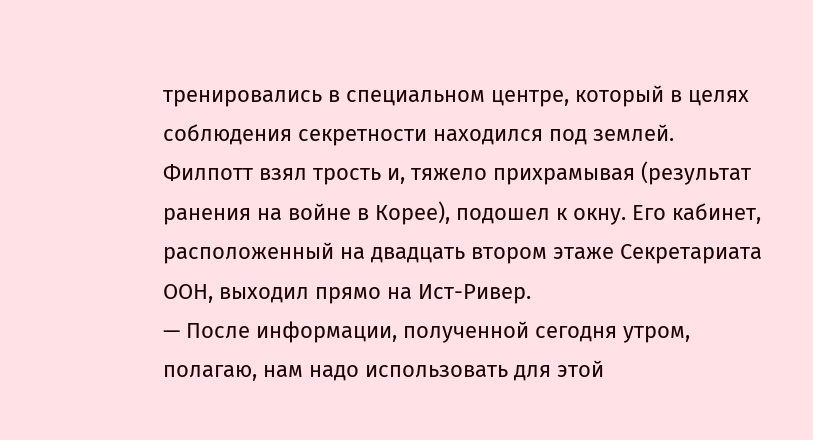тренировались в специальном центре, который в целях соблюдения секретности находился под землей.
Филпотт взял трость и, тяжело прихрамывая (результат ранения на войне в Корее), подошел к окну. Его кабинет, расположенный на двадцать втором этаже Секретариата ООН, выходил прямо на Ист-Ривер.
— После информации, полученной сегодня утром, полагаю, нам надо использовать для этой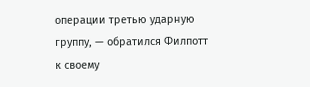операции третью ударную группу, — обратился Филпотт к своему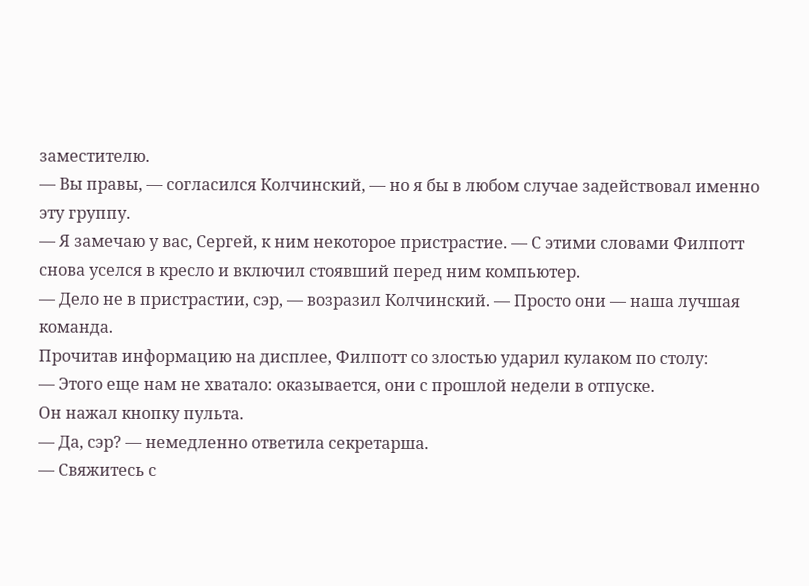заместителю.
— Вы правы, — согласился Колчинский, — но я бы в любом случае задействовал именно эту группу.
— Я замечаю у вас, Сергей, к ним некоторое пристрастие. — С этими словами Филпотт снова уселся в кресло и включил стоявший перед ним компьютер.
— Дело не в пристрастии, сэр, — возразил Колчинский. — Просто они — наша лучшая команда.
Прочитав информацию на дисплее, Филпотт со злостью ударил кулаком по столу:
— Этого еще нам не хватало: оказывается, они с прошлой недели в отпуске.
Он нажал кнопку пульта.
— Да, сэр? — немедленно ответила секретарша.
— Свяжитесь с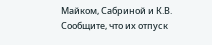Майком, Сабриной и К.В. Сообщите, что их отпуск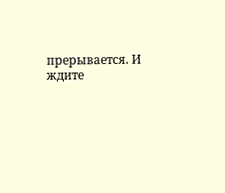прерывается. И ждите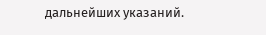дальнейших указаний.